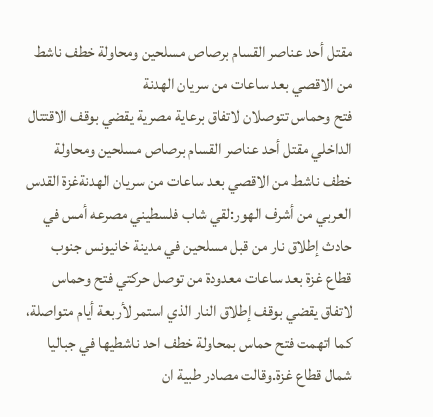مقتل أحد عناصر القسام برصاص مسلحين ومحاولة خطف ناشط من الاقصي بعد ساعات من سريان الهدنة
فتح وحماس تتوصلان لاتفاق برعاية مصرية يقضي بوقف الاقتتال الداخلي مقتل أحد عناصر القسام برصاص مسلحين ومحاولة خطف ناشط من الاقصي بعد ساعات من سريان الهدنةغزة القدس العربي من أشرف الهور:لقي شاب فلسطيني مصرعه أمس في حادث إطلاق نار من قبل مسلحين في مدينة خانيونس جنوب قطاع غزة بعد ساعات معدودة من توصل حركتي فتح وحماس لاتفاق يقضي بوقف إطلاق النار الذي استمر لأربعة أيام متواصلة، كما اتهمت فتح حماس بمحاولة خطف احد ناشطيها في جباليا شمال قطاع غزة.وقالت مصادر طبية ان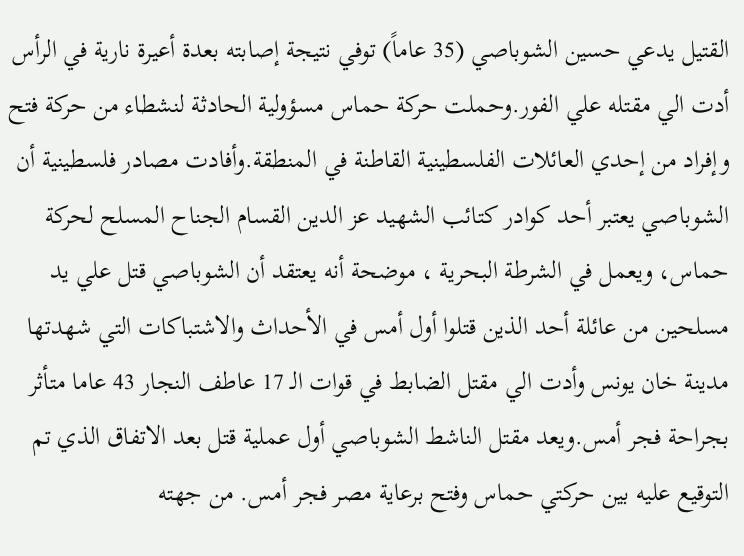القتيل يدعي حسين الشوباصي (35 عاماً) توفي نتيجة إصابته بعدة أعيرة نارية في الرأس أدت الي مقتله علي الفور.وحملت حركة حماس مسؤولية الحادثة لنشطاء من حركة فتح وإفراد من إحدي العائلات الفلسطينية القاطنة في المنطقة.وأفادت مصادر فلسطينية أن الشوباصي يعتبر أحد كوادر كتائب الشهيد عز الدين القسام الجناح المسلح لحركة حماس، ويعمل في الشرطة البحرية ، موضحة أنه يعتقد أن الشوباصي قتل علي يد مسلحين من عائلة أحد الذين قتلوا أول أمس في الأحداث والاشتباكات التي شهدتها مدينة خان يونس وأدت الي مقتل الضابط في قوات الـ 17 عاطف النجار 43 عاما متأثر بجراحة فجر أمس.ويعد مقتل الناشط الشوباصي أول عملية قتل بعد الاتفاق الذي تم التوقيع عليه بين حركتي حماس وفتح برعاية مصر فجر أمس. من جهته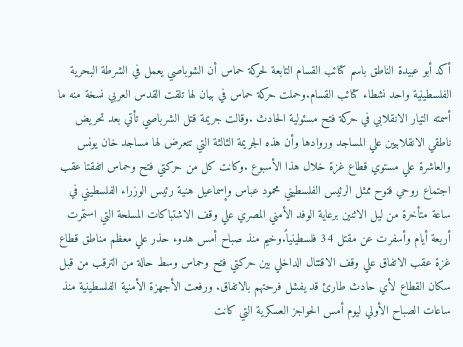أكد أبو عبيدة الناطق باسم كتائب القسام التابعة لحركة حماس أن الشوباصي يعمل في الشرطة البحرية الفلسطينية واحد نشطاء كتائب القسام.وحملت حركة حماس في بيان لها تلقت القدس العربي نسخة منه ما أسمته التيار الانقلابي في حركة فتح مسئولية الحادث .وقالت جريمة قتل الشرباصي تأتي بعد تحريض ناطقي الانقلابيين علي المساجد وروادها وأن هذه الجريمة الثالثة التي تتعرض لها مساجد خان يونس والعاشرة علي مستوي قطاع غزة خلال هذا الأسبوع .وكانت كل من حركتي فتح وحماس اتفقتا عقب اجتماع روحي فتوح ممثل الرئيس الفلسطيني محمود عباس وإسماعيل هنية رئيس الوزراء الفلسطيني في ساعة متأخرة من ليل الاثنين برعاية الوفد الأمني المصري علي وقف الاشتباكات المسلحة التي استمرت أربعة أيام وأسفرت عن مقتل 34 فلسطينياً.وخيم منذ صباح أمس هدوء حذر علي معظم مناطق قطاع غزة عقب الاتفاق علي وقف الاقتتال الداخلي بين حركتي فتح وحماس وسط حالة من الترقب من قبل سكان القطاع لأي حادث طارئ قد يفشل فرحتهم بالاتفاق. ورفعت الأجهزة الأمنية الفلسطينية منذ ساعات الصباح الأولي ليوم أمس الحواجز العسكرية التي كانت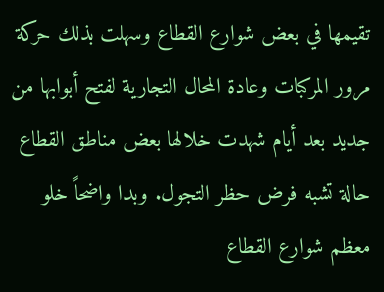تقيمها في بعض شوارع القطاع وسهلت بذلك حركة مرور المركبات وعادة المحال التجارية لفتح أبوابها من جديد بعد أيام شهدت خلالها بعض مناطق القطاع حالة تشبه فرض حظر التجول. وبدا واضحاً خلو معظم شوارع القطاع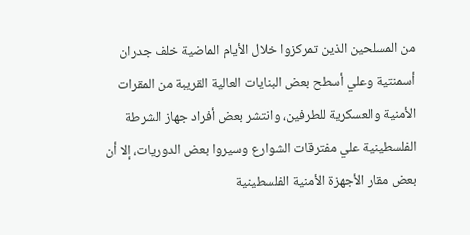من المسلحين الذين تمركزوا خلال الأيام الماضية خلف جدران أسمنتية وعلي أسطح بعض البنايات العالية القريبة من المقرات الأمنية والعسكرية للطرفين، وانتشر بعض أفراد جهاز الشرطة الفلسطينية علي مفترقات الشوارع وسيروا بعض الدوريات، إلا أن بعض مقار الأجهزة الأمنية الفلسطينية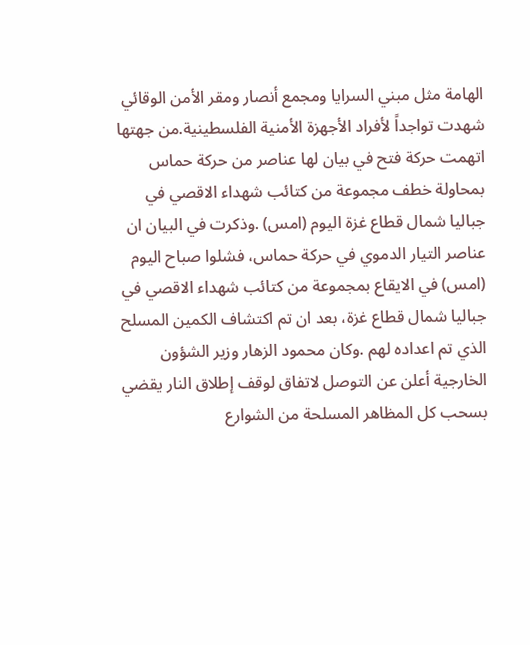الهامة مثل مبني السرايا ومجمع أنصار ومقر الأمن الوقائي شهدت تواجداً لأفراد الأجهزة الأمنية الفلسطينية.من جهتها اتهمت حركة فتح في بيان لها عناصر من حركة حماس بمحاولة خطف مجموعة من كتائب شهداء الاقصي في جباليا شمال قطاع غزة اليوم (امس) .وذكرت في البيان ان عناصر التيار الدموي في حركة حماس، فشلوا صباح اليوم (امس) في الايقاع بمجموعة من كتائب شهداء الاقصي في جباليا شمال قطاع غزة، بعد ان تم اكتشاف الكمين المسلح الذي تم اعداده لهم .وكان محمود الزهار وزير الشؤون الخارجية أعلن عن التوصل لاتفاق لوقف إطلاق النار يقضي بسحب كل المظاهر المسلحة من الشوارع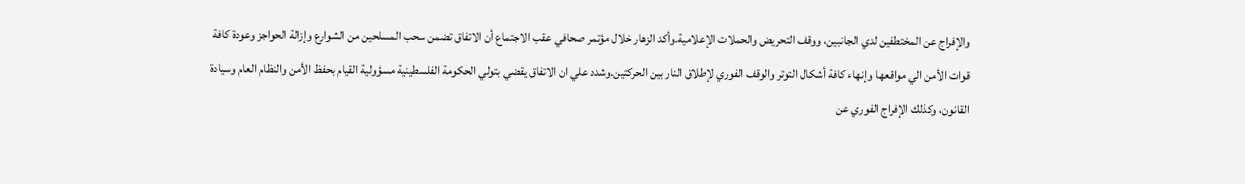والإفراج عن المختطفين لدي الجانبين، ووقف التحريض والحملات الإعلامية.وأكد الزهار خلال مؤتمر صحافي عقب الاجتماع أن الاتفاق تضمن سحب المسلحين من الشوارع وإزالة الحواجز وعودة كافة قوات الأمن الي مواقعها وإنهاء كافة أشكال التوتر والوقف الفوري لإطلاق النار بين الحركتين.وشدد علي ان الاتفاق يقضي بتولي الحكومة الفلسطينية مسؤولية القيام بحفظ الأمن والنظام العام وسيادة القانون، وكذلك الإفراج الفوري عن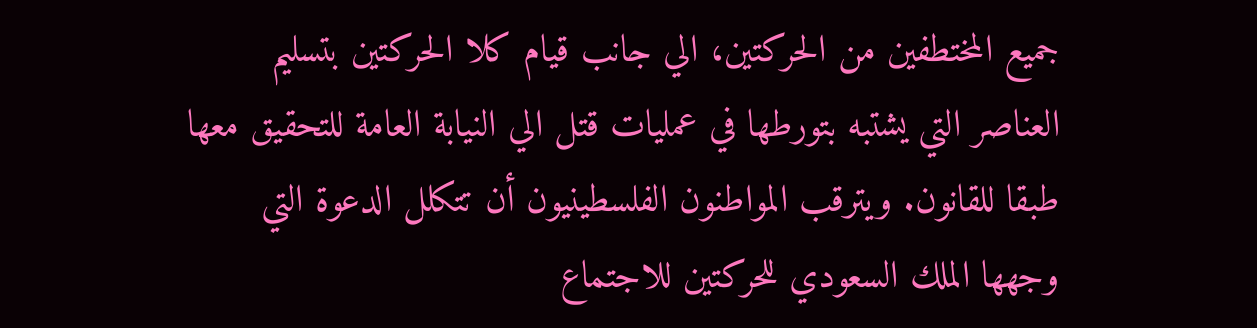جميع المختطفين من الحركتين، الي جانب قيام كلا الحركتين بتسليم العناصر التي يشتبه بتورطها في عمليات قتل الي النيابة العامة للتحقيق معها طبقا للقانون. ويترقب المواطنون الفلسطينيون أن تتكلل الدعوة التي وجهها الملك السعودي للحركتين للاجتماع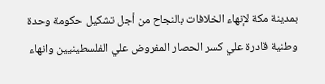بمدينة مكة لإنهاء الخلافات بالنجاح من أجل تشكيل حكومة وحدة وطنية قادرة علي كسر الحصار المفروض علي الفلسطينيين وانهاء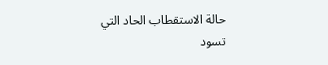حالة الاستقطاب الحاد التي تسود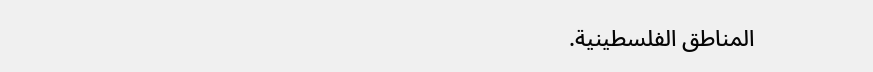المناطق الفلسطينية.